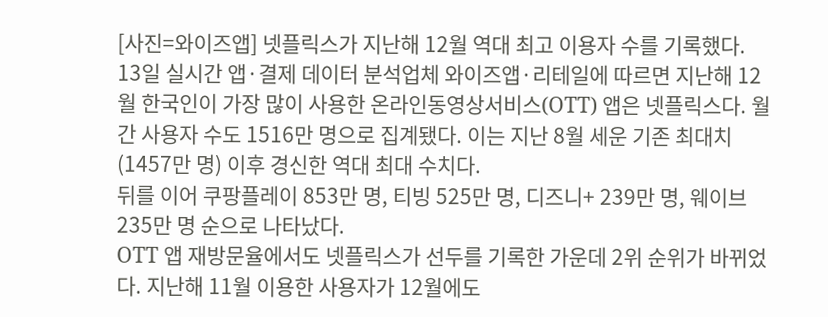[사진=와이즈앱] 넷플릭스가 지난해 12월 역대 최고 이용자 수를 기록했다.
13일 실시간 앱·결제 데이터 분석업체 와이즈앱·리테일에 따르면 지난해 12월 한국인이 가장 많이 사용한 온라인동영상서비스(OTT) 앱은 넷플릭스다. 월간 사용자 수도 1516만 명으로 집계됐다. 이는 지난 8월 세운 기존 최대치(1457만 명) 이후 경신한 역대 최대 수치다.
뒤를 이어 쿠팡플레이 853만 명, 티빙 525만 명, 디즈니+ 239만 명, 웨이브 235만 명 순으로 나타났다.
OTT 앱 재방문율에서도 넷플릭스가 선두를 기록한 가운데 2위 순위가 바뀌었다. 지난해 11월 이용한 사용자가 12월에도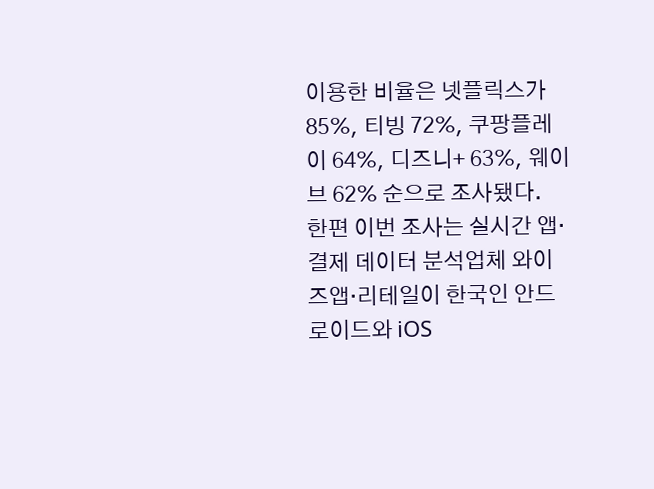이용한 비율은 넷플릭스가 85%, 티빙 72%, 쿠팡플레이 64%, 디즈니+ 63%, 웨이브 62% 순으로 조사됐다.
한편 이번 조사는 실시간 앱·결제 데이터 분석업체 와이즈앱·리테일이 한국인 안드로이드와 iOS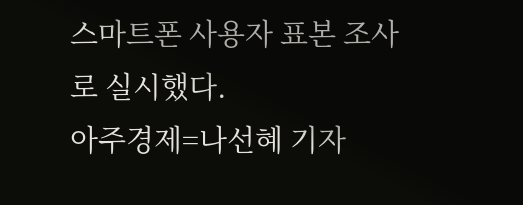스마트폰 사용자 표본 조사로 실시했다.
아주경제=나선혜 기자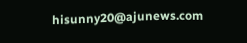hisunny20@ajunews.com